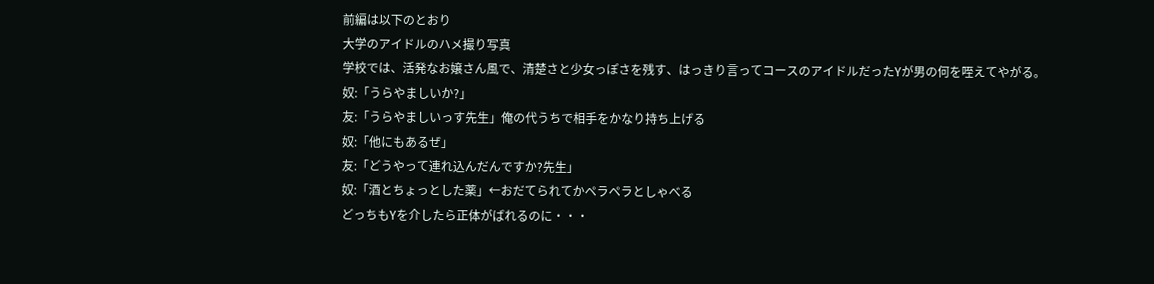前編は以下のとおり
大学のアイドルのハメ撮り写真
学校では、活発なお嬢さん風で、清楚さと少女っぽさを残す、はっきり言ってコースのアイドルだったYが男の何を咥えてやがる。
奴:「うらやましいか?」
友:「うらやましいっす先生」俺の代うちで相手をかなり持ち上げる
奴:「他にもあるぜ」
友:「どうやって連れ込んだんですか?先生」
奴:「酒とちょっとした薬」←おだてられてかペラペラとしゃべる
どっちもYを介したら正体がばれるのに・・・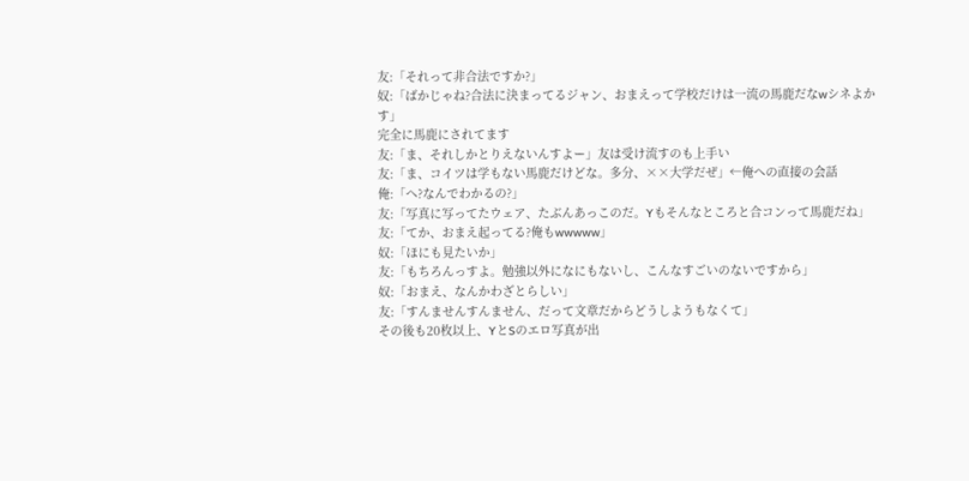友:「それって非合法ですか?」
奴:「ばかじゃね?合法に決まってるジャン、おまえって学校だけは一流の馬鹿だなwシネよかす」
完全に馬鹿にされてます
友:「ま、それしかとりえないんすよー」友は受け流すのも上手い
友:「ま、コイツは学もない馬鹿だけどな。多分、××大学だぜ」←俺への直接の会話
俺:「へ?なんでわかるの?」
友:「写真に写ってたウェア、たぶんあっこのだ。Yもそんなところと合コンって馬鹿だね」
友:「てか、おまえ起ってる?俺もwwwww」
奴:「ほにも見たいか」
友:「もちろんっすよ。勉強以外になにもないし、こんなすごいのないですから」
奴:「おまえ、なんかわざとらしい」
友:「すんませんすんません、だって文章だからどうしようもなくて」
その後も20枚以上、YとSのエロ写真が出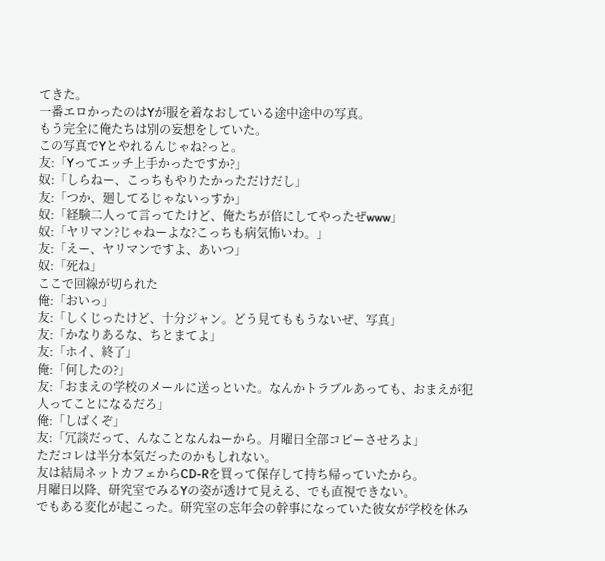てきた。
一番エロかったのはYが服を着なおしている途中途中の写真。
もう完全に俺たちは別の妄想をしていた。
この写真でYとやれるんじゃね?っと。
友:「Yってエッチ上手かったですか?」
奴:「しらねー、こっちもやりたかっただけだし」
友:「つか、廻してるじゃないっすか」
奴:「経験二人って言ってたけど、俺たちが倍にしてやったぜwww」
奴:「ヤリマン?じゃねーよな?こっちも病気怖いわ。」
友:「えー、ヤリマンですよ、あいつ」
奴:「死ね」
ここで回線が切られた
俺:「おいっ」
友:「しくじったけど、十分ジャン。どう見てももうないぜ、写真」
友:「かなりあるな、ちとまてよ」
友:「ホイ、終了」
俺:「何したの?」
友:「おまえの学校のメールに送っといた。なんかトラブルあっても、おまえが犯人ってことになるだろ」
俺:「しばくぞ」
友:「冗談だって、んなことなんねーから。月曜日全部コピーさせろよ」
ただコレは半分本気だったのかもしれない。
友は結局ネットカフェからCD-Rを買って保存して持ち帰っていたから。
月曜日以降、研究室でみるYの姿が透けて見える、でも直視できない。
でもある変化が起こった。研究室の忘年会の幹事になっていた彼女が学校を休み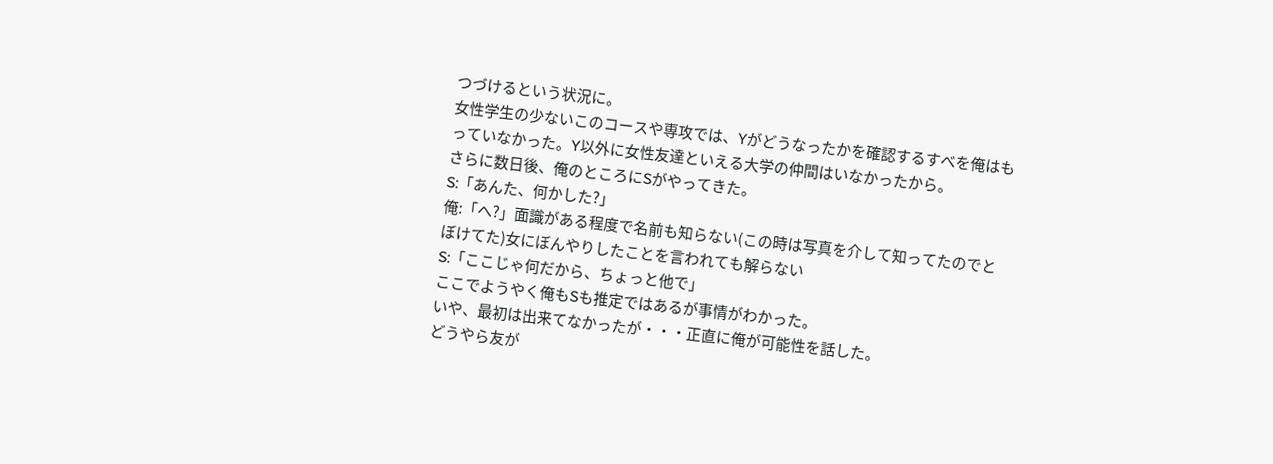つづけるという状況に。
女性学生の少ないこのコースや専攻では、Yがどうなったかを確認するすべを俺はもっていなかった。Y以外に女性友達といえる大学の仲間はいなかったから。
さらに数日後、俺のところにSがやってきた。
S:「あんた、何かした?」
俺:「へ?」面識がある程度で名前も知らない(この時は写真を介して知ってたのでとぼけてた)女にぼんやりしたことを言われても解らない
S:「ここじゃ何だから、ちょっと他で」
ここでようやく俺もSも推定ではあるが事情がわかった。
いや、最初は出来てなかったが・・・正直に俺が可能性を話した。
どうやら友が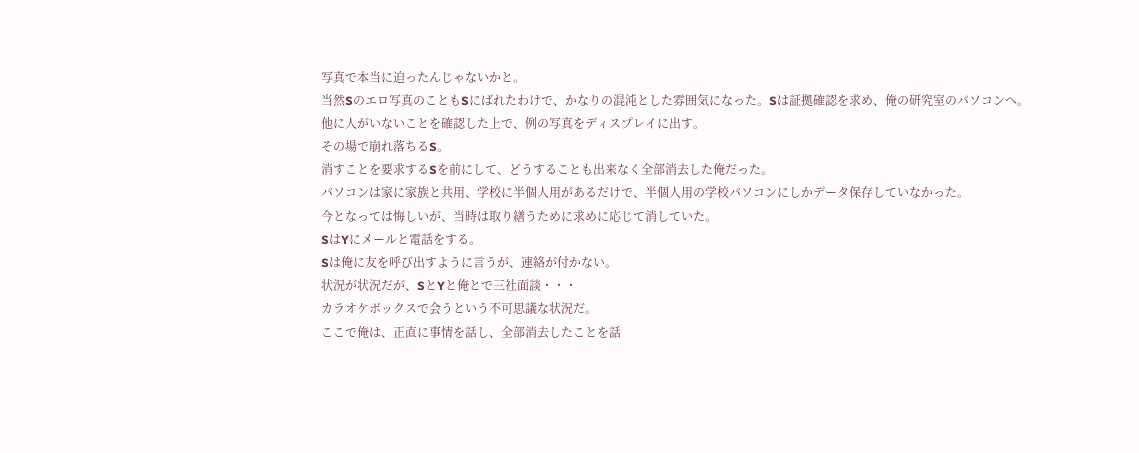写真で本当に迫ったんじゃないかと。
当然Sのエロ写真のこともSにばれたわけで、かなりの混沌とした雰囲気になった。Sは証拠確認を求め、俺の研究室のパソコンへ。
他に人がいないことを確認した上で、例の写真をディスプレイに出す。
その場で崩れ落ちるS。
消すことを要求するSを前にして、どうすることも出来なく全部消去した俺だった。
パソコンは家に家族と共用、学校に半個人用があるだけで、半個人用の学校パソコンにしかデータ保存していなかった。
今となっては悔しいが、当時は取り繕うために求めに応じて消していた。
SはYにメールと電話をする。
Sは俺に友を呼び出すように言うが、連絡が付かない。
状況が状況だが、SとYと俺とで三社面談・・・
カラオケボックスで会うという不可思議な状況だ。
ここで俺は、正直に事情を話し、全部消去したことを話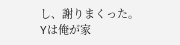し、謝りまくった。
Yは俺が家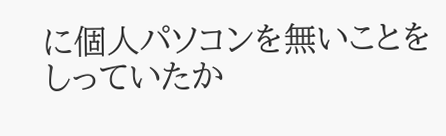に個人パソコンを無いことをしっていたか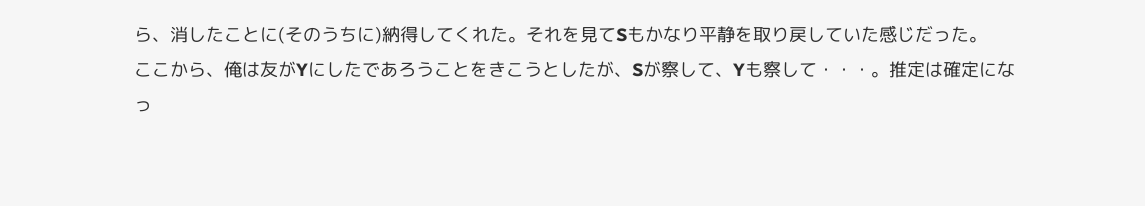ら、消したことに(そのうちに)納得してくれた。それを見てSもかなり平静を取り戻していた感じだった。
ここから、俺は友がYにしたであろうことをきこうとしたが、Sが察して、Yも察して・・・。推定は確定になっ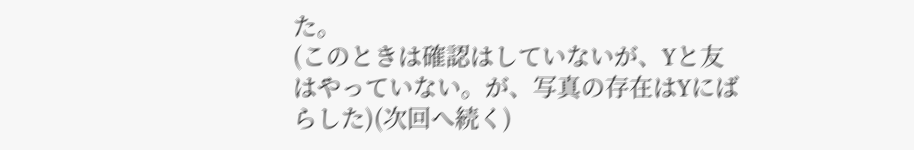た。
(このときは確認はしていないが、Yと友はやっていない。が、写真の存在はYにばらした)(次回へ続く)